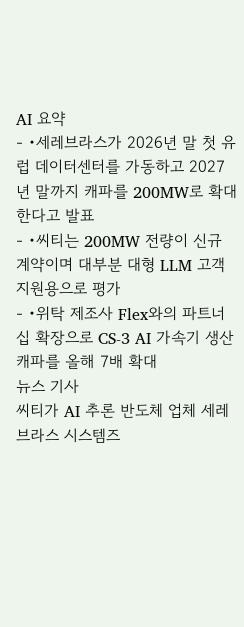AI 요약
- •세레브라스가 2026년 말 첫 유럽 데이터센터를 가동하고 2027년 말까지 캐파를 200MW로 확대한다고 발표
- •씨티는 200MW 전량이 신규 계약이며 대부분 대형 LLM 고객 지원용으로 평가
- •위탁 제조사 Flex와의 파트너십 확장으로 CS-3 AI 가속기 생산 캐파를 올해 7배 확대
뉴스 기사
씨티가 AI 추론 반도체 업체 세레브라스 시스템즈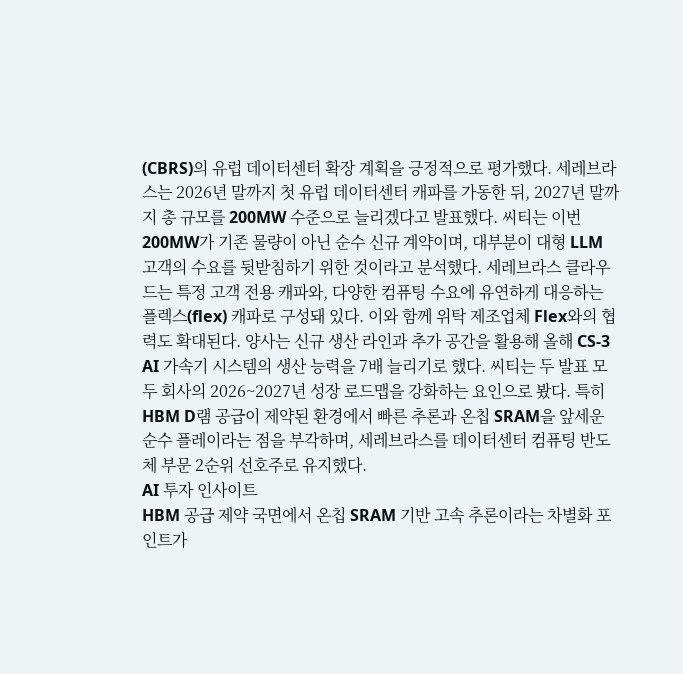(CBRS)의 유럽 데이터센터 확장 계획을 긍정적으로 평가했다. 세레브라스는 2026년 말까지 첫 유럽 데이터센터 캐파를 가동한 뒤, 2027년 말까지 총 규모를 200MW 수준으로 늘리겠다고 발표했다. 씨티는 이번 200MW가 기존 물량이 아닌 순수 신규 계약이며, 대부분이 대형 LLM 고객의 수요를 뒷받침하기 위한 것이라고 분석했다. 세레브라스 클라우드는 특정 고객 전용 캐파와, 다양한 컴퓨팅 수요에 유연하게 대응하는 플렉스(flex) 캐파로 구성돼 있다. 이와 함께 위탁 제조업체 Flex와의 협력도 확대된다. 양사는 신규 생산 라인과 추가 공간을 활용해 올해 CS-3 AI 가속기 시스템의 생산 능력을 7배 늘리기로 했다. 씨티는 두 발표 모두 회사의 2026~2027년 성장 로드맵을 강화하는 요인으로 봤다. 특히 HBM D램 공급이 제약된 환경에서 빠른 추론과 온칩 SRAM을 앞세운 순수 플레이라는 점을 부각하며, 세레브라스를 데이터센터 컴퓨팅 반도체 부문 2순위 선호주로 유지했다.
AI 투자 인사이트
HBM 공급 제약 국면에서 온칩 SRAM 기반 고속 추론이라는 차별화 포인트가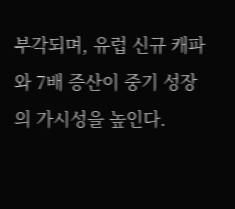부각되며, 유럽 신규 캐파와 7배 증산이 중기 성장의 가시성을 높인다.